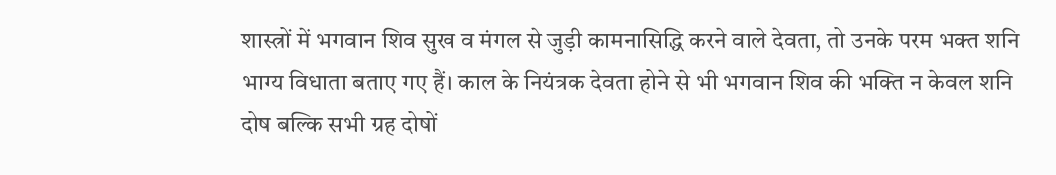शास्त्रों में भगवान शिव सुख व मंगल से जुड़ी कामनासिद्धि करने वाले देवता, तो उनके परम भक्त शनि भाग्य विधाता बताए गए हैं। काल के नियंत्रक देवता होने से भी भगवान शिव की भक्ति न केवल शनि दोष बल्कि सभी ग्रह दोषों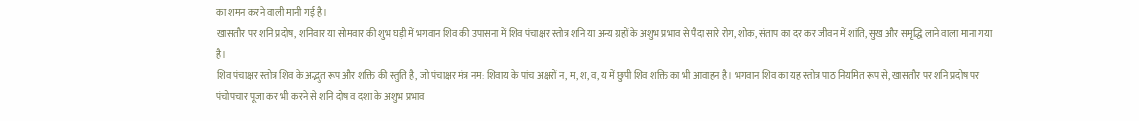का शमन करने वाली मानी गई है।
खासतौर पर शनि प्रदोष, शनिवार या सोमवार की शुभ घड़ी में भगवान शिव की उपासना में शिव पंचाक्षर स्तोत्र शनि या अन्य ग्रहों के अशुभ प्रभाव से पैदा सारे रोग, शोक, संताप का दर कर जीवन में शांति, सुख और समृद्धि लाने वाला माना गया है।
शिव पंचाक्षर स्तोत्र शिव के अद्भुत रूप और शक्ति की स्तुति है, जो पंचाक्षर मंत्र नम: शिवाय के पांच अक्षरों न, म, श, व, य में छुपी शिव शक्ति का भी आवाहन है। भगवान शिव का यह स्तोत्र पाठ नियमित रूप से, खासतौर पर शनि प्रदोष पर पंचोपचार पूजा कर भी करने से शनि दोष व दशा के अशुभ प्रभाव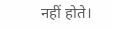नहीं होते।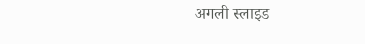अगली स्लाइड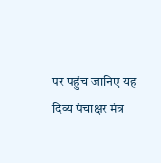पर पहुंच जानिए यह दिव्य पंचाक्षर मंत्र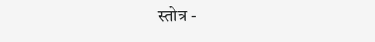स्तोत्र -